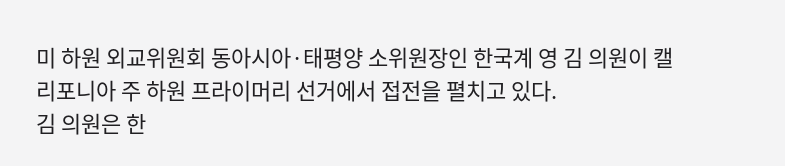미 하원 외교위원회 동아시아·태평양 소위원장인 한국계 영 김 의원이 캘리포니아 주 하원 프라이머리 선거에서 접전을 펼치고 있다.
김 의원은 한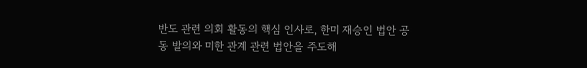반도 관련 의회 활동의 핵심 인사로, 한미 재승인 법안 공동 발의와 미한 관계 관련 법안을 주도해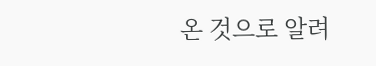온 것으로 알려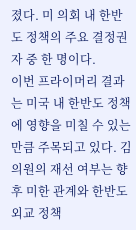졌다. 미 의회 내 한반도 정책의 주요 결정권자 중 한 명이다.
이번 프라이머리 결과는 미국 내 한반도 정책에 영향을 미칠 수 있는 만큼 주목되고 있다. 김 의원의 재선 여부는 향후 미한 관계와 한반도 외교 정책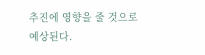추진에 영향을 줄 것으로 예상된다.